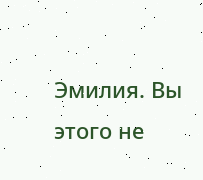Эмилия. Вы этого не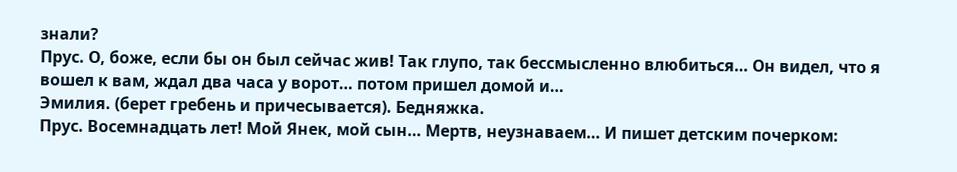знали?
Прус. О, боже, если бы он был сейчас жив! Так глупо, так бессмысленно влюбиться… Он видел, что я вошел к вам, ждал два часа у ворот… потом пришел домой и…
Эмилия. (берет гребень и причесывается). Бедняжка.
Прус. Восемнадцать лет! Мой Янек, мой сын… Мертв, неузнаваем… И пишет детским почерком: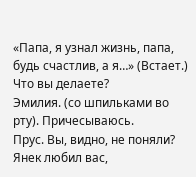«Папа, я узнал жизнь, папа, будь счастлив, а я…» (Встает.) Что вы делаете?
Эмилия. (со шпильками во рту). Причесываюсь.
Прус. Вы, видно, не поняли? Янек любил вас,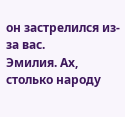он застрелился из-за вас.
Эмилия. Ах, столько народу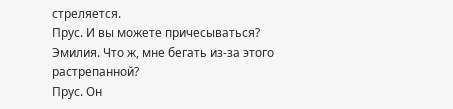стреляется.
Прус. И вы можете причесываться?
Эмилия. Что ж, мне бегать из-за этого растрепанной?
Прус. Он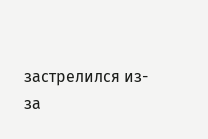застрелился из-за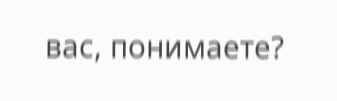вас, понимаете?